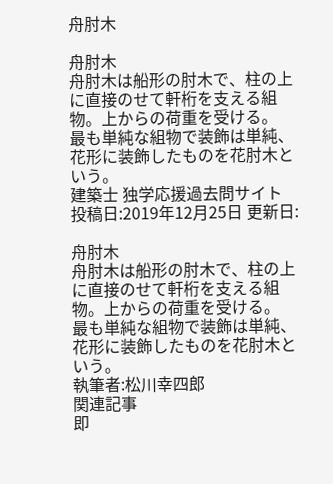舟肘木

舟肘木
舟肘木は船形の肘木で、柱の上に直接のせて軒桁を支える組物。上からの荷重を受ける。
最も単純な組物で装飾は単純、花形に装飾したものを花肘木という。
建築士 独学応援過去問サイト
投稿日:2019年12月25日 更新日:

舟肘木
舟肘木は船形の肘木で、柱の上に直接のせて軒桁を支える組物。上からの荷重を受ける。
最も単純な組物で装飾は単純、花形に装飾したものを花肘木という。
執筆者:松川幸四郎
関連記事
即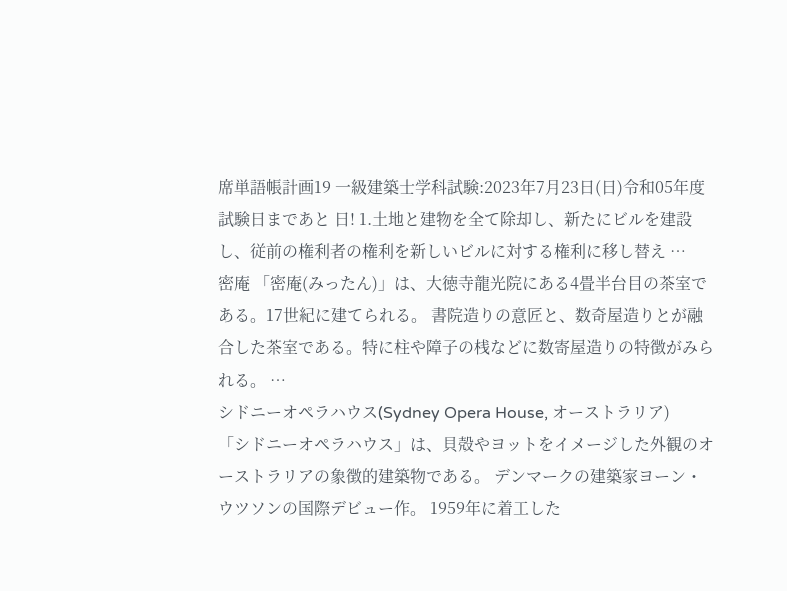席単語帳計画19 一級建築士学科試験:2023年7月23日(日)令和05年度試験日まであと 日! 1.土地と建物を全て除却し、新たにビルを建設し、従前の権利者の権利を新しいビルに対する権利に移し替え …
密庵 「密庵(みったん)」は、大徳寺龍光院にある4畳半台目の茶室である。17世紀に建てられる。 書院造りの意匠と、数奇屋造りとが融合した茶室である。特に柱や障子の桟などに数寄屋造りの特徴がみられる。 …
シドニーオペラハウス(Sydney Opera House, オーストラリア)
「シドニーオペラハウス」は、貝殻やヨットをイメージした外観のオーストラリアの象徴的建築物である。 デンマークの建築家ヨーン・ウツソンの国際デビュー作。 1959年に着工した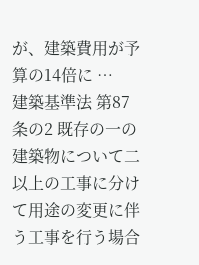が、建築費用が予算の14倍に …
建築基準法 第87条の2 既存の一の建築物について二以上の工事に分けて用途の変更に伴う工事を行う場合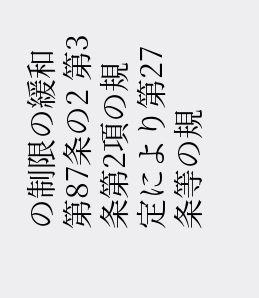の制限の緩和 第87条の2 第3条第2項の規定により第27条等の規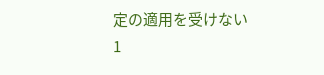定の適用を受けない1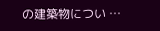の建築物につい …